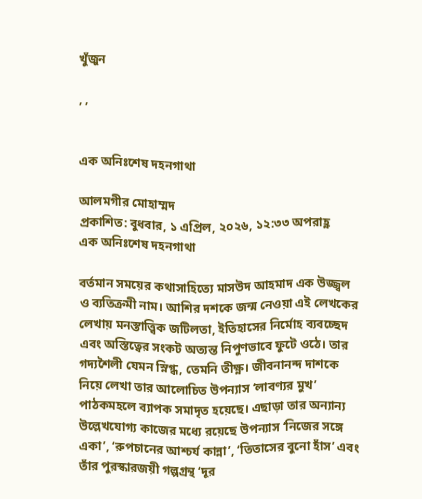খুঁজুন

, ,


এক অনিঃশেষ দহনগাথা

আলমগীর মোহাম্মদ
প্রকাশিত: বুধবার, ১ এপ্রিল, ২০২৬, ১২:৩৩ অপরাহ্ণ
এক অনিঃশেষ দহনগাথা

বর্তমান সময়ের কথাসাহিত্যে মাসউদ আহমাদ এক উজ্জ্বল ও ব্যতিক্রমী নাম। আশির দশকে জন্ম নেওয়া এই লেখকের লেখায় মনস্তাত্ত্বিক জটিলতা, ইতিহাসের নির্মোহ ব্যবচ্ছেদ এবং অস্তিত্বের সংকট অত্যন্ত নিপুণভাবে ফুটে ওঠে। তার গদ্যশৈলী যেমন স্নিগ্ধ, তেমনি তীক্ষ্ণ। জীবনানন্দ দাশকে নিয়ে লেখা তার আলোচিত উপন্যাস ‘লাবণ্যর মুখ’ পাঠকমহলে ব্যাপক সমাদৃত হয়েছে। এছাড়া তার অন্যান্য উল্লেখযোগ্য কাজের মধ্যে রয়েছে উপন্যাস ‘নিজের সঙ্গে একা’, ‘রুপচানের আশ্চর্য কান্না’, ‘তিতাসের বুনো হাঁস’ এবং তাঁর পুরস্কারজয়ী গল্পগ্রন্থ ‘দূর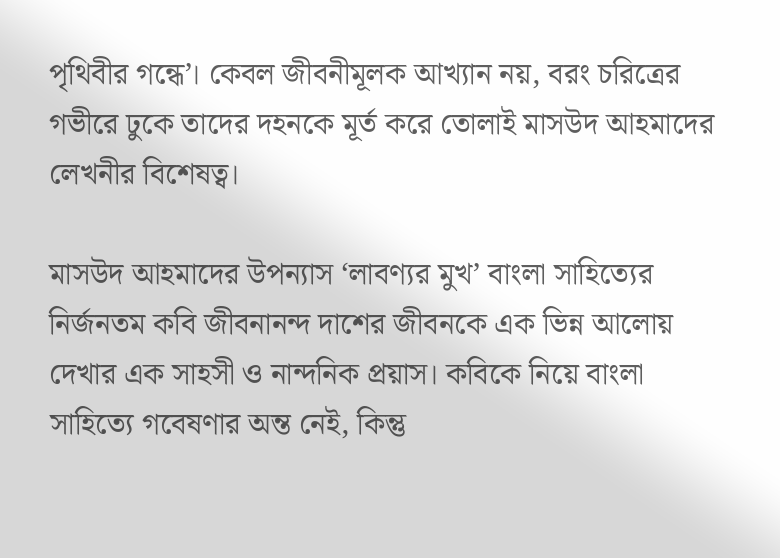পৃথিবীর গন্ধে’। কেবল জীবনীমূলক আখ্যান নয়, বরং চরিত্রের গভীরে ঢুকে তাদের দহনকে মূর্ত করে তোলাই মাসউদ আহমাদের লেখনীর বিশেষত্ব।

মাসউদ আহমাদের উপন্যাস ‘লাবণ্যর মুখ’ বাংলা সাহিত্যের নির্জনতম কবি জীবনানন্দ দাশের জীবনকে এক ভিন্ন আলোয় দেখার এক সাহসী ও নান্দনিক প্রয়াস। কবিকে নিয়ে বাংলা সাহিত্যে গবেষণার অন্ত নেই, কিন্তু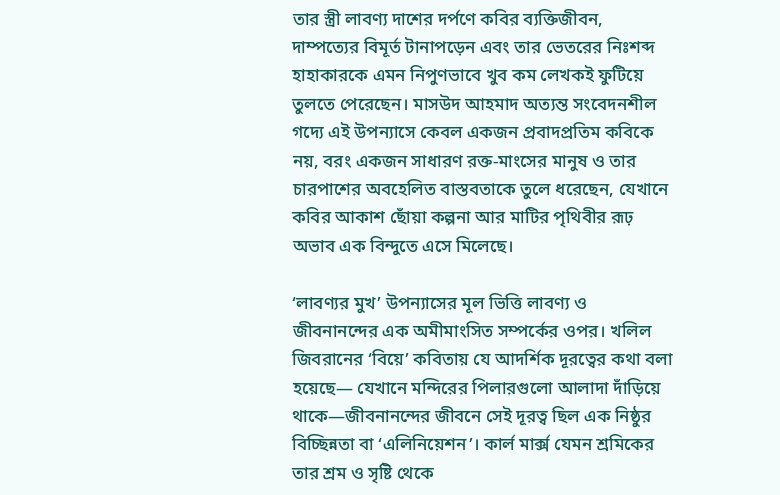তার স্ত্রী লাবণ্য দাশের দর্পণে কবির ব্যক্তিজীবন, দাম্পত্যের বিমূর্ত টানাপড়েন এবং তার ভেতরের নিঃশব্দ হাহাকারকে এমন নিপুণভাবে খুব কম লেখকই ফুটিয়ে তুলতে পেরেছেন। মাসউদ আহমাদ অত্যন্ত সংবেদনশীল গদ্যে এই উপন্যাসে কেবল একজন প্রবাদপ্রতিম কবিকে নয়, বরং একজন সাধারণ রক্ত-মাংসের মানুষ ও তার চারপাশের অবহেলিত বাস্তবতাকে তুলে ধরেছেন, যেখানে কবির আকাশ ছোঁয়া কল্পনা আর মাটির পৃথিবীর রূঢ় অভাব এক বিন্দুতে এসে মিলেছে।

‘লাবণ্যর মুখ’ উপন্যাসের মূল ভিত্তি লাবণ্য ও জীবনানন্দের এক অমীমাংসিত সম্পর্কের ওপর। খলিল জিবরানের ‘বিয়ে’ কবিতায় যে আদর্শিক দূরত্বের কথা বলা হয়েছে— যেখানে মন্দিরের পিলারগুলো আলাদা দাঁড়িয়ে থাকে—জীবনানন্দের জীবনে সেই দূরত্ব ছিল এক নিষ্ঠুর বিচ্ছিন্নতা বা ‘এলিনিয়েশন’। কার্ল মার্ক্স যেমন শ্রমিকের তার শ্রম ও সৃষ্টি থেকে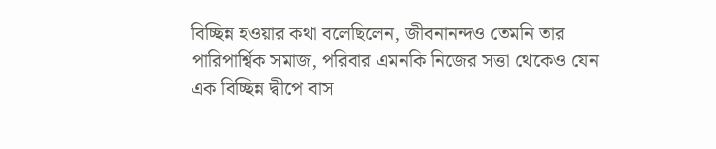বিচ্ছিন্ন হওয়ার কথা বলেছিলেন, জীবনানন্দও তেমনি তার পারিপার্শ্বিক সমাজ, পরিবার এমনকি নিজের সত্তা থেকেও যেন এক বিচ্ছিন্ন দ্বীপে বাস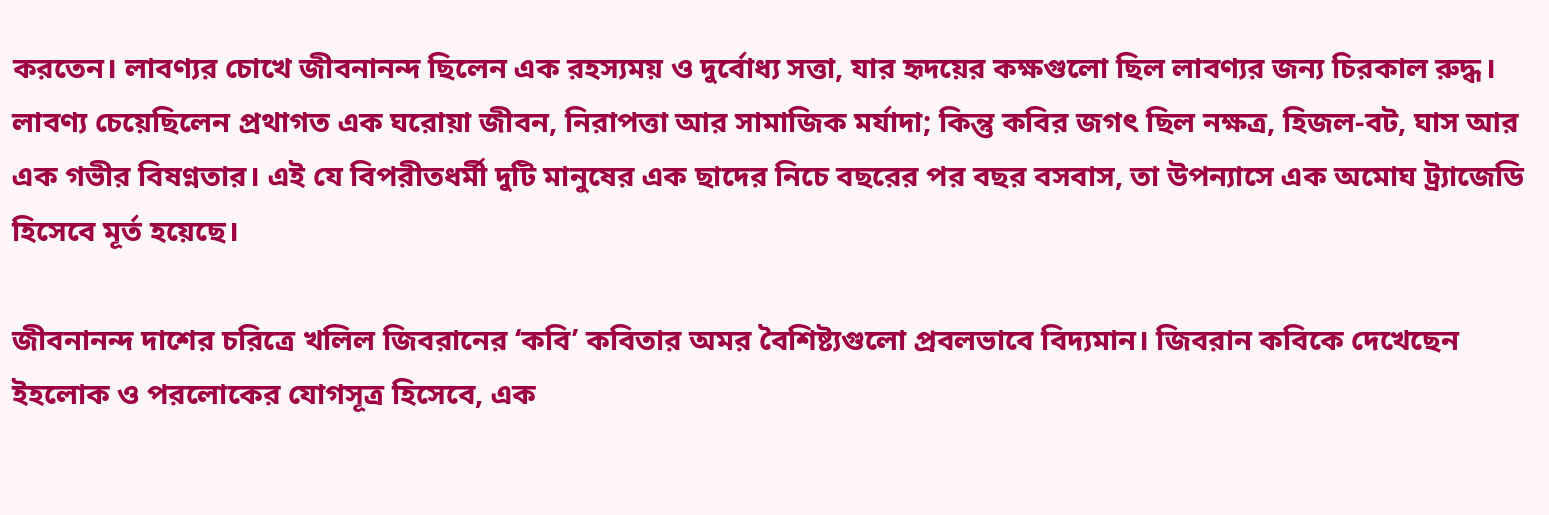করতেন। লাবণ্যর চোখে জীবনানন্দ ছিলেন এক রহস্যময় ও দুর্বোধ্য সত্তা, যার হৃদয়ের কক্ষগুলো ছিল লাবণ্যর জন্য চিরকাল রুদ্ধ। লাবণ্য চেয়েছিলেন প্রথাগত এক ঘরোয়া জীবন, নিরাপত্তা আর সামাজিক মর্যাদা; কিন্তু কবির জগৎ ছিল নক্ষত্র, হিজল-বট, ঘাস আর এক গভীর বিষণ্নতার। এই যে বিপরীতধর্মী দুটি মানুষের এক ছাদের নিচে বছরের পর বছর বসবাস, তা উপন্যাসে এক অমোঘ ট্র্যাজেডি হিসেবে মূর্ত হয়েছে।

জীবনানন্দ দাশের চরিত্রে খলিল জিবরানের ‘কবি’ কবিতার অমর বৈশিষ্ট্যগুলো প্রবলভাবে বিদ্যমান। জিবরান কবিকে দেখেছেন ইহলোক ও পরলোকের যোগসূত্র হিসেবে, এক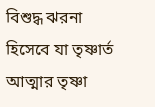বিশুদ্ধ ঝরনা হিসেবে যা তৃষ্ণার্ত আত্মার তৃষ্ণা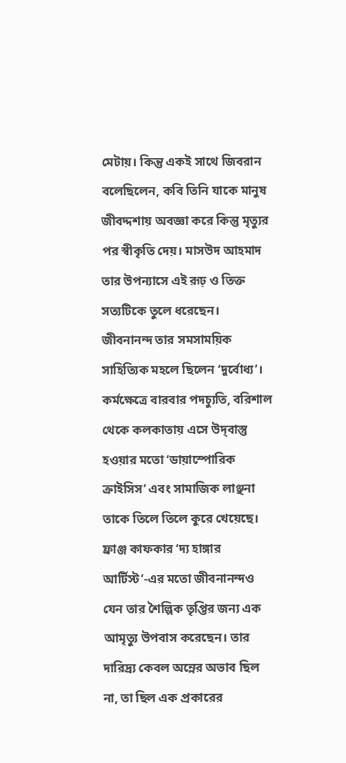মেটায়। কিন্তু একই সাথে জিবরান বলেছিলেন, কবি তিনি যাকে মানুষ জীবদ্দশায় অবজ্ঞা করে কিন্তু মৃত্যুর পর স্বীকৃতি দেয়। মাসউদ আহমাদ তার উপন্যাসে এই রূঢ় ও তিক্ত সত্যটিকে তুলে ধরেছেন। জীবনানন্দ তার সমসাময়িক সাহিত্যিক মহলে ছিলেন ‘দুর্বোধ্য’। কর্মক্ষেত্রে বারবার পদচ্যুতি, বরিশাল থেকে কলকাতায় এসে উদ্‌বাস্তু হওয়ার মতো ‘ডায়াস্পোরিক ক্রাইসিস’ এবং সামাজিক লাঞ্ছনা তাকে তিলে তিলে কুরে খেয়েছে। ফ্রাঞ্জ কাফকার ‘দ্য হাঙ্গার আর্টিস্ট’-এর মতো জীবনানন্দও যেন তার শৈল্পিক তৃপ্তির জন্য এক আমৃত্যু উপবাস করেছেন। তার দারিদ্র্য কেবল অন্নের অভাব ছিল না, তা ছিল এক প্রকারের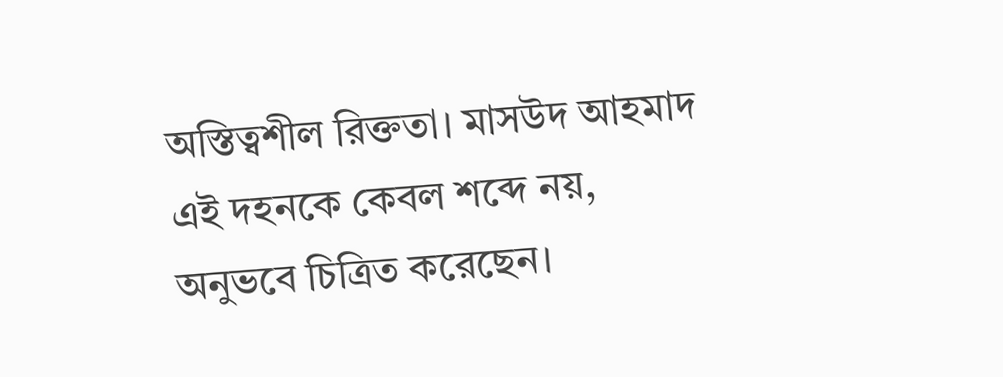অস্তিত্বশীল রিক্ততা। মাসউদ আহমাদ এই দহনকে কেবল শব্দে নয়, অনুভবে চিত্রিত করেছেন।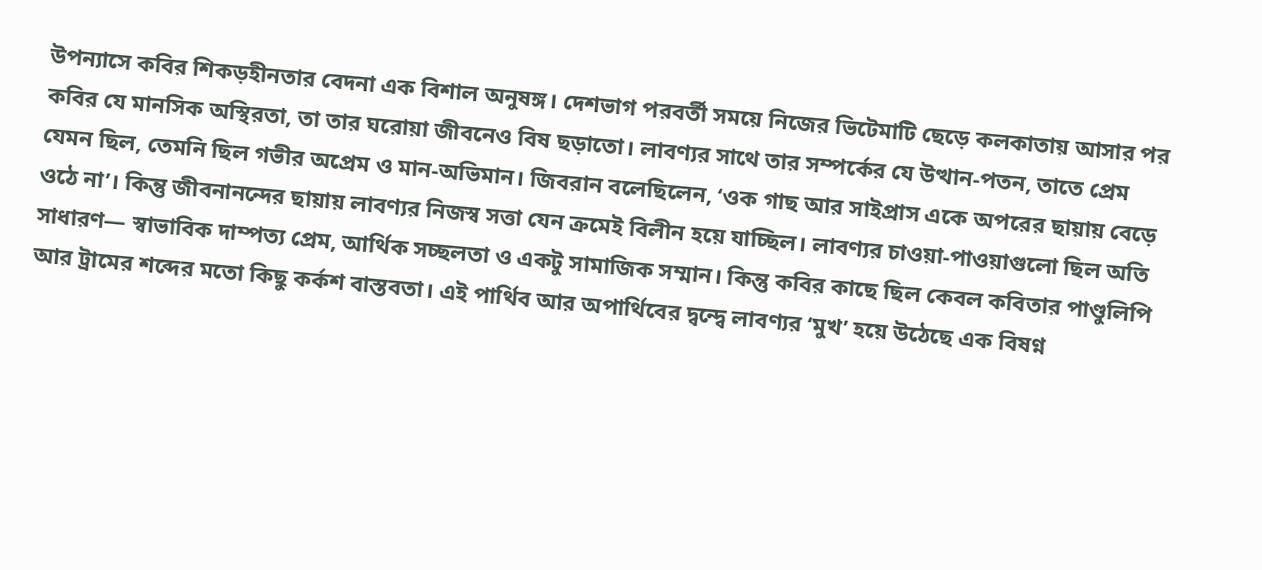উপন্যাসে কবির শিকড়হীনতার বেদনা এক বিশাল অনুষঙ্গ। দেশভাগ পরবর্তী সময়ে নিজের ভিটেমাটি ছেড়ে কলকাতায় আসার পর কবির যে মানসিক অস্থিরতা, তা তার ঘরোয়া জীবনেও বিষ ছড়াতো। লাবণ্যর সাথে তার সম্পর্কের যে উত্থান-পতন, তাতে প্রেম যেমন ছিল, তেমনি ছিল গভীর অপ্রেম ও মান-অভিমান। জিবরান বলেছিলেন, ‘ওক গাছ আর সাইপ্রাস একে অপরের ছায়ায় বেড়ে ওঠে না’। কিন্তু জীবনানন্দের ছায়ায় লাবণ্যর নিজস্ব সত্তা যেন ক্রমেই বিলীন হয়ে যাচ্ছিল। লাবণ্যর চাওয়া-পাওয়াগুলো ছিল অতি সাধারণ— স্বাভাবিক দাম্পত্য প্রেম, আর্থিক সচ্ছলতা ও একটু সামাজিক সম্মান। কিন্তু কবির কাছে ছিল কেবল কবিতার পাণ্ডুলিপি আর ট্রামের শব্দের মতো কিছু কর্কশ বাস্তবতা। এই পার্থিব আর অপার্থিবের দ্বন্দ্বে লাবণ্যর ‘মুখ’ হয়ে উঠেছে এক বিষণ্ন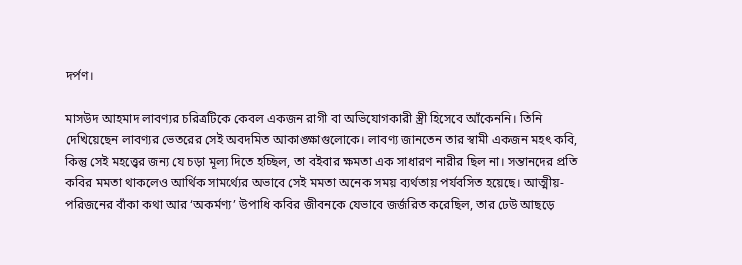দর্পণ।

মাসউদ আহমাদ লাবণ্যর চরিত্রটিকে কেবল একজন রাগী বা অভিযোগকারী স্ত্রী হিসেবে আঁকেননি। তিনি দেখিয়েছেন লাবণ্যর ভেতরের সেই অবদমিত আকাঙ্ক্ষাগুলোকে। লাবণ্য জানতেন তার স্বামী একজন মহৎ কবি, কিন্তু সেই মহত্ত্বের জন্য যে চড়া মূল্য দিতে হচ্ছিল, তা বইবার ক্ষমতা এক সাধারণ নারীর ছিল না। সন্তানদের প্রতি কবির মমতা থাকলেও আর্থিক সামর্থ্যের অভাবে সেই মমতা অনেক সময় ব্যর্থতায় পর্যবসিত হয়েছে। আত্মীয়-পরিজনের বাঁকা কথা আর ‘অকর্মণ্য’ উপাধি কবির জীবনকে যেভাবে জর্জরিত করেছিল, তার ঢেউ আছড়ে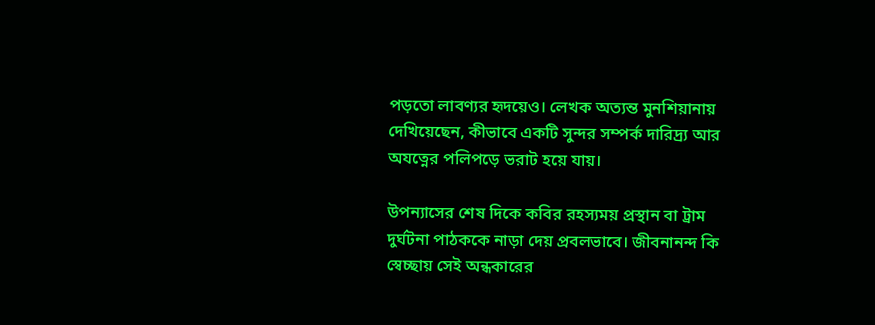পড়তো লাবণ্যর হৃদয়েও। লেখক অত্যন্ত মুনশিয়ানায় দেখিয়েছেন, কীভাবে একটি সুন্দর সম্পর্ক দারিদ্র্য আর অযত্নের পলিপড়ে ভরাট হয়ে যায়।

উপন্যাসের শেষ দিকে কবির রহস্যময় প্রস্থান বা ট্রাম দুর্ঘটনা পাঠককে নাড়া দেয় প্রবলভাবে। জীবনানন্দ কি স্বেচ্ছায় সেই অন্ধকারের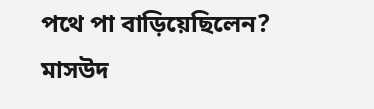পথে পা বাড়িয়েছিলেন? মাসউদ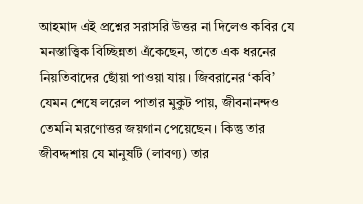আহমাদ এই প্রশ্নের সরাসরি উত্তর না দিলেও কবির যে মনস্তাত্ত্বিক বিচ্ছিন্নতা এঁকেছেন, তাতে এক ধরনের নিয়তিবাদের ছোঁয়া পাওয়া যায়। জিবরানের ‘কবি’ যেমন শেষে লরেল পাতার মুকুট পায়, জীবনানন্দও তেমনি মরণোত্তর জয়গান পেয়েছেন। কিন্তু তার জীবদ্দশায় যে মানুষটি (লাবণ্য) তার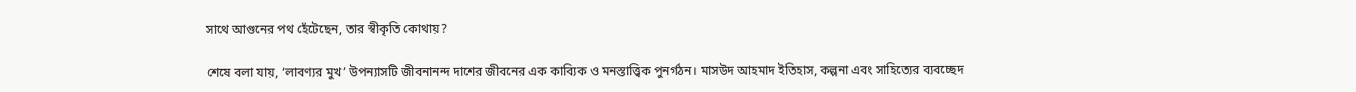সাথে আগুনের পথ হেঁটেছেন, তার স্বীকৃতি কোথায়?

শেষে বলা যায়, ‘লাবণ্যর মুখ’ উপন্যাসটি জীবনানন্দ দাশের জীবনের এক কাব্যিক ও মনস্তাত্ত্বিক পুনর্গঠন। মাসউদ আহমাদ ইতিহাস, কল্পনা এবং সাহিত্যের ব্যবচ্ছেদ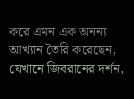করে এমন এক অনন্য আখ্যান তৈরি করেছেন, যেখানে জিবরানের দর্শন,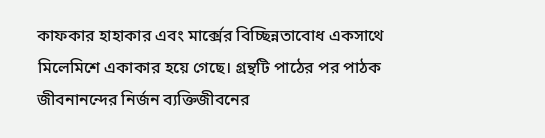কাফকার হাহাকার এবং মার্ক্সের বিচ্ছিন্নতাবোধ একসাথে মিলেমিশে একাকার হয়ে গেছে। গ্রন্থটি পাঠের পর পাঠক জীবনানন্দের নির্জন ব্যক্তিজীবনের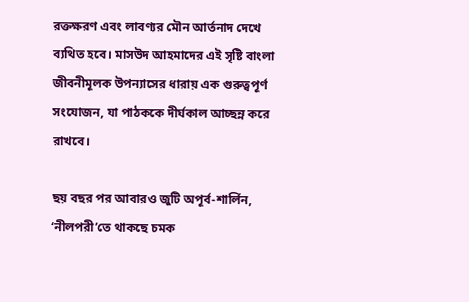রক্তক্ষরণ এবং লাবণ্যর মৌন আর্তনাদ দেখে ব্যথিত হবে। মাসউদ আহমাদের এই সৃষ্টি বাংলা জীবনীমূলক উপন্যাসের ধারায় এক গুরুত্বপূর্ণ সংযোজন, যা পাঠককে দীর্ঘকাল আচ্ছন্ন করে রাখবে।

ছয় বছর পর আবারও জুটি অপূর্ব-শার্লিন, ‘নীলপরী’তে থাকছে চমক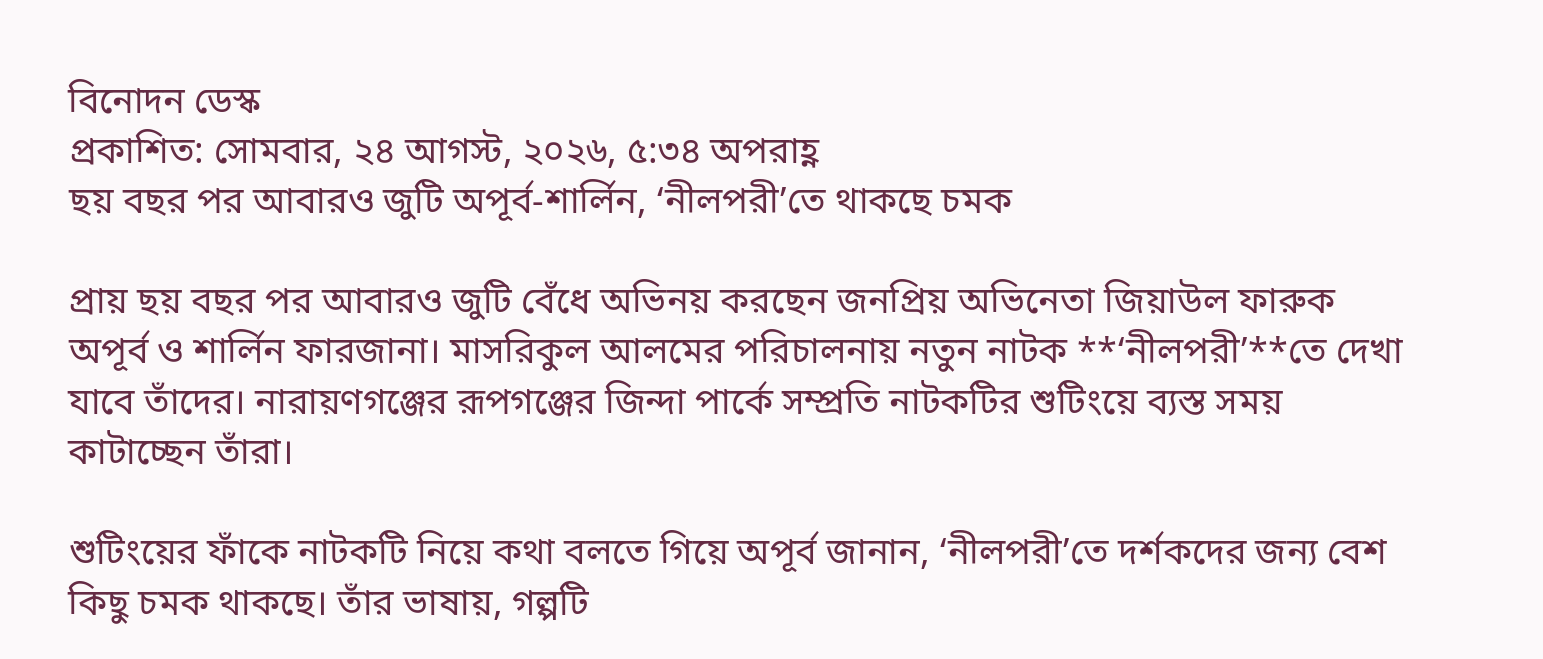বিনোদন ডেস্ক
প্রকাশিত: সোমবার, ২৪ আগস্ট, ২০২৬, ৫:৩৪ অপরাহ্ণ
ছয় বছর পর আবারও জুটি অপূর্ব-শার্লিন, ‘নীলপরী’তে থাকছে চমক

প্রায় ছয় বছর পর আবারও জুটি বেঁধে অভিনয় করছেন জনপ্রিয় অভিনেতা জিয়াউল ফারুক অপূর্ব ও শার্লিন ফারজানা। মাসরিকুল আলমের পরিচালনায় নতুন নাটক **‘নীলপরী’**তে দেখা যাবে তাঁদের। নারায়ণগঞ্জের রূপগঞ্জের জিন্দা পার্কে সম্প্রতি নাটকটির শুটিংয়ে ব্যস্ত সময় কাটাচ্ছেন তাঁরা।

শুটিংয়ের ফাঁকে নাটকটি নিয়ে কথা বলতে গিয়ে অপূর্ব জানান, ‘নীলপরী’তে দর্শকদের জন্য বেশ কিছু চমক থাকছে। তাঁর ভাষায়, গল্পটি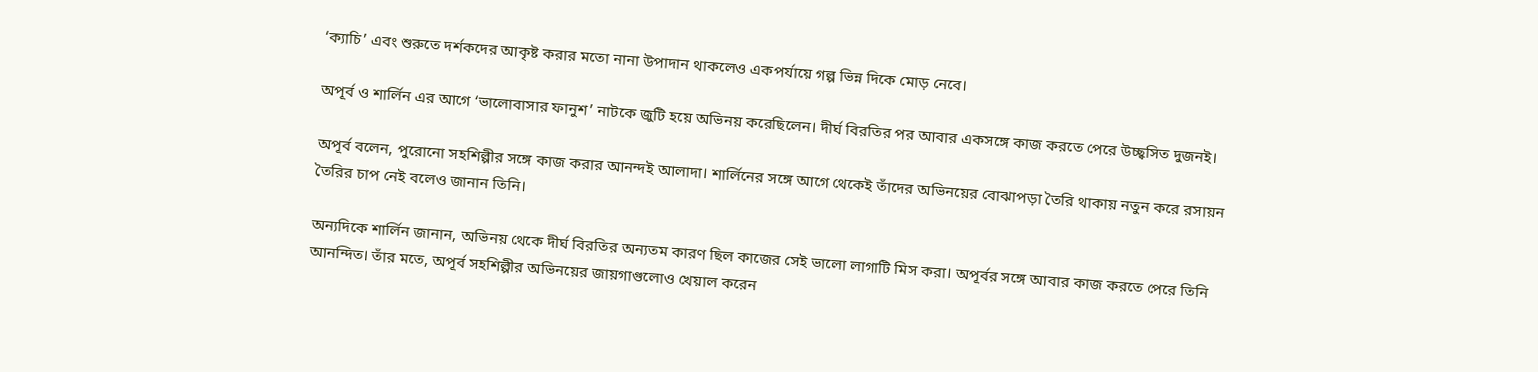‘ক্যাচি’ এবং শুরুতে দর্শকদের আকৃষ্ট করার মতো নানা উপাদান থাকলেও একপর্যায়ে গল্প ভিন্ন দিকে মোড় নেবে।

অপূর্ব ও শার্লিন এর আগে ‘ভালোবাসার ফানুশ’ নাটকে জুটি হয়ে অভিনয় করেছিলেন। দীর্ঘ বিরতির পর আবার একসঙ্গে কাজ করতে পেরে উচ্ছ্বসিত দুজনই।

অপূর্ব বলেন, পুরোনো সহশিল্পীর সঙ্গে কাজ করার আনন্দই আলাদা। শার্লিনের সঙ্গে আগে থেকেই তাঁদের অভিনয়ের বোঝাপড়া তৈরি থাকায় নতুন করে রসায়ন তৈরির চাপ নেই বলেও জানান তিনি।

অন্যদিকে শার্লিন জানান, অভিনয় থেকে দীর্ঘ বিরতির অন্যতম কারণ ছিল কাজের সেই ভালো লাগাটি মিস করা। অপূর্বর সঙ্গে আবার কাজ করতে পেরে তিনি আনন্দিত। তাঁর মতে, অপূর্ব সহশিল্পীর অভিনয়ের জায়গাগুলোও খেয়াল করেন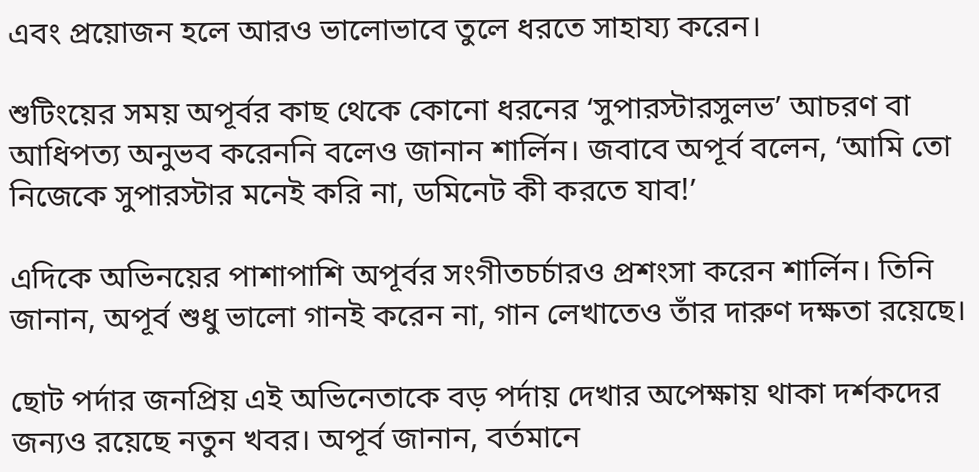এবং প্রয়োজন হলে আরও ভালোভাবে তুলে ধরতে সাহায্য করেন।

শুটিংয়ের সময় অপূর্বর কাছ থেকে কোনো ধরনের ‘সুপারস্টারসুলভ’ আচরণ বা আধিপত্য অনুভব করেননি বলেও জানান শার্লিন। জবাবে অপূর্ব বলেন, ‘আমি তো নিজেকে সুপারস্টার মনেই করি না, ডমিনেট কী করতে যাব!’

এদিকে অভিনয়ের পাশাপাশি অপূর্বর সংগীতচর্চারও প্রশংসা করেন শার্লিন। তিনি জানান, অপূর্ব শুধু ভালো গানই করেন না, গান লেখাতেও তাঁর দারুণ দক্ষতা রয়েছে।

ছোট পর্দার জনপ্রিয় এই অভিনেতাকে বড় পর্দায় দেখার অপেক্ষায় থাকা দর্শকদের জন্যও রয়েছে নতুন খবর। অপূর্ব জানান, বর্তমানে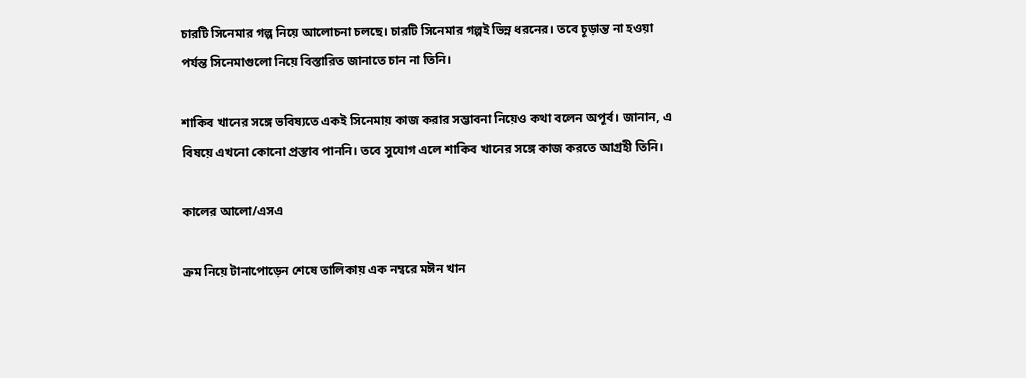চারটি সিনেমার গল্প নিয়ে আলোচনা চলছে। চারটি সিনেমার গল্পই ভিন্ন ধরনের। তবে চূড়ান্ত না হওয়া পর্যন্ত সিনেমাগুলো নিয়ে বিস্তারিত জানাতে চান না তিনি।

শাকিব খানের সঙ্গে ভবিষ্যতে একই সিনেমায় কাজ করার সম্ভাবনা নিয়েও কথা বলেন অপূর্ব। জানান, এ বিষয়ে এখনো কোনো প্রস্তাব পাননি। তবে সুযোগ এলে শাকিব খানের সঙ্গে কাজ করতে আগ্রহী তিনি।

কালের আলো/এসএ

ক্রম নিয়ে টানাপোড়েন শেষে তালিকায় এক নম্বরে মঈন খান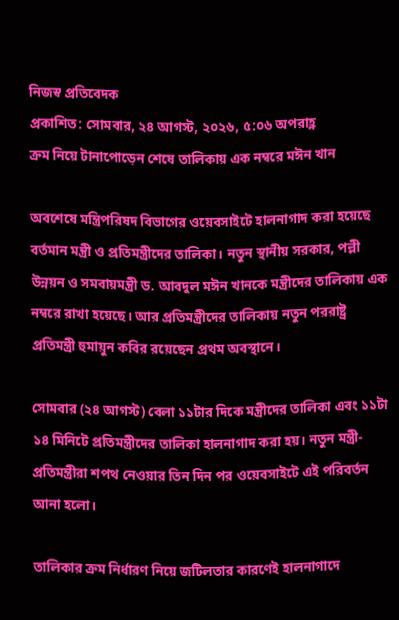নিজস্ব প্রতিবেদক
প্রকাশিত: সোমবার, ২৪ আগস্ট, ২০২৬, ৫:০৬ অপরাহ্ণ
ক্রম নিয়ে টানাপোড়েন শেষে তালিকায় এক নম্বরে মঈন খান

অবশেষে মন্ত্রিপরিষদ বিভাগের ওয়েবসাইটে হালনাগাদ করা হয়েছে বর্তমান মন্ত্রী ও প্রতিমন্ত্রীদের তালিকা। নতুন স্থানীয় সরকার, পল্লী উন্নয়ন ও সমবায়মন্ত্রী ড. আবদুল মঈন খানকে মন্ত্রীদের তালিকায় এক নম্বরে রাখা হয়েছে। আর প্রতিমন্ত্রীদের তালিকায় নতুন পররাষ্ট্র প্রতিমন্ত্রী হুমায়ুন কবির রয়েছেন প্রথম অবস্থানে।

সোমবার (২৪ আগস্ট) বেলা ১১টার দিকে মন্ত্রীদের তালিকা এবং ১১টা ১৪ মিনিটে প্রতিমন্ত্রীদের তালিকা হালনাগাদ করা হয়। নতুন মন্ত্রী-প্রতিমন্ত্রীরা শপথ নেওয়ার তিন দিন পর ওয়েবসাইটে এই পরিবর্তন আনা হলো।

তালিকার ক্রম নির্ধারণ নিয়ে জটিলতার কারণেই হালনাগাদে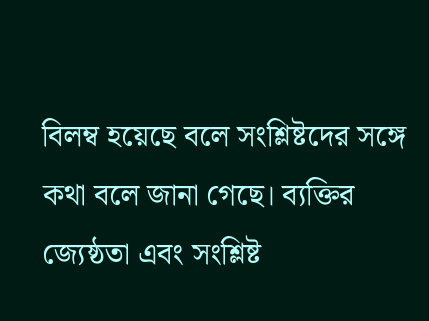বিলম্ব হয়েছে বলে সংশ্লিষ্টদের সঙ্গে কথা বলে জানা গেছে। ব্যক্তির জ্যেষ্ঠতা এবং সংশ্লিষ্ট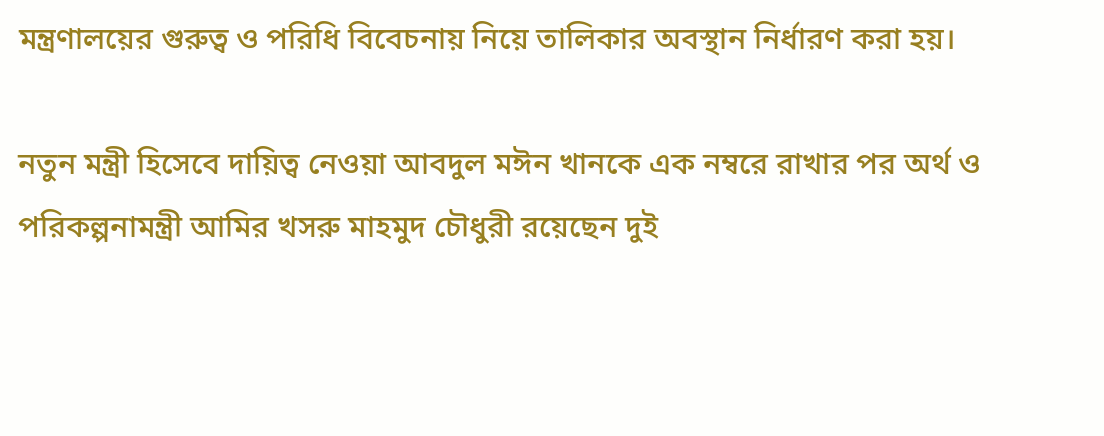মন্ত্রণালয়ের গুরুত্ব ও পরিধি বিবেচনায় নিয়ে তালিকার অবস্থান নির্ধারণ করা হয়।

নতুন মন্ত্রী হিসেবে দায়িত্ব নেওয়া আবদুল মঈন খানকে এক নম্বরে রাখার পর অর্থ ও পরিকল্পনামন্ত্রী আমির খসরু মাহমুদ চৌধুরী রয়েছেন দুই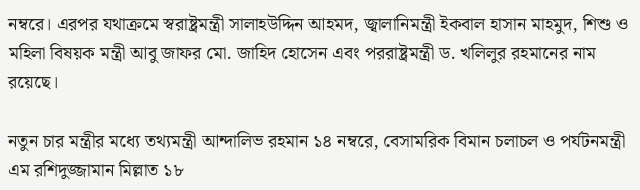নম্বরে। এরপর যথাক্রমে স্বরাষ্ট্রমন্ত্রী সালাহউদ্দিন আহমদ, জ্বালানিমন্ত্রী ইকবাল হাসান মাহমুদ, শিশু ও মহিলা বিষয়ক মন্ত্রী আবু জাফর মো. জাহিদ হোসেন এবং পররাষ্ট্রমন্ত্রী ড. খলিলুর রহমানের নাম রয়েছে।

নতুন চার মন্ত্রীর মধ্যে তথ্যমন্ত্রী আন্দালিভ রহমান ১৪ নম্বরে, বেসামরিক বিমান চলাচল ও পর্যটনমন্ত্রী এম রশিদুজ্জামান মিল্লাত ১৮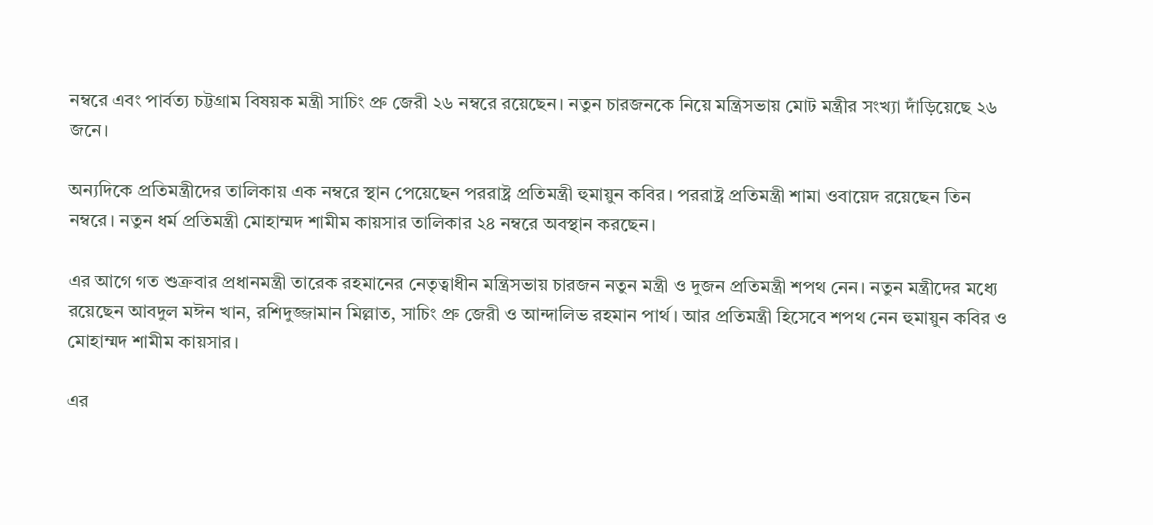নম্বরে এবং পার্বত্য চট্টগ্রাম বিষয়ক মন্ত্রী সাচিং প্রু জেরী ২৬ নম্বরে রয়েছেন। নতুন চারজনকে নিয়ে মন্ত্রিসভায় মোট মন্ত্রীর সংখ্যা দাঁড়িয়েছে ২৬ জনে।

অন্যদিকে প্রতিমন্ত্রীদের তালিকায় এক নম্বরে স্থান পেয়েছেন পররাষ্ট্র প্রতিমন্ত্রী হুমায়ুন কবির। পররাষ্ট্র প্রতিমন্ত্রী শামা ওবায়েদ রয়েছেন তিন নম্বরে। নতুন ধর্ম প্রতিমন্ত্রী মোহাম্মদ শামীম কায়সার তালিকার ২৪ নম্বরে অবস্থান করছেন।

এর আগে গত শুক্রবার প্রধানমন্ত্রী তারেক রহমানের নেতৃত্বাধীন মন্ত্রিসভায় চারজন নতুন মন্ত্রী ও দুজন প্রতিমন্ত্রী শপথ নেন। নতুন মন্ত্রীদের মধ্যে রয়েছেন আবদুল মঈন খান, রশিদুজ্জামান মিল্লাত, সাচিং প্রু জেরী ও আন্দালিভ রহমান পার্থ। আর প্রতিমন্ত্রী হিসেবে শপথ নেন হুমায়ুন কবির ও মোহাম্মদ শামীম কায়সার।

এর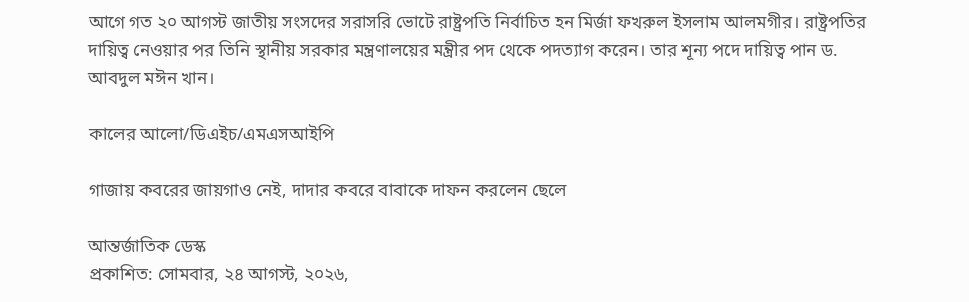আগে গত ২০ আগস্ট জাতীয় সংসদের সরাসরি ভোটে রাষ্ট্রপতি নির্বাচিত হন মির্জা ফখরুল ইসলাম আলমগীর। রাষ্ট্রপতির দায়িত্ব নেওয়ার পর তিনি স্থানীয় সরকার মন্ত্রণালয়ের মন্ত্রীর পদ থেকে পদত্যাগ করেন। তার শূন্য পদে দায়িত্ব পান ড. আবদুল মঈন খান।

কালের আলো/ডিএইচ/এমএসআইপি

গাজায় কবরের জায়গাও নেই, দাদার কবরে বাবাকে দাফন করলেন ছেলে

আন্তর্জাতিক ডেস্ক
প্রকাশিত: সোমবার, ২৪ আগস্ট, ২০২৬,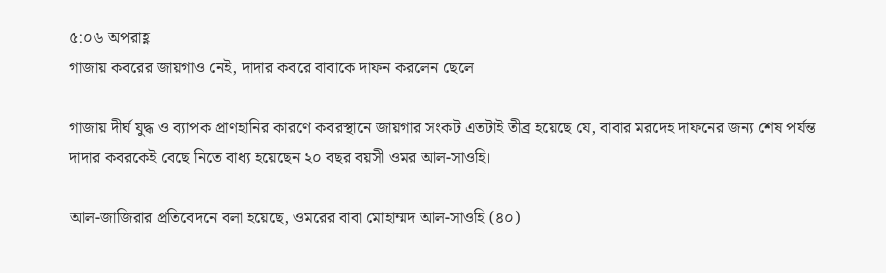৫:০৬ অপরাহ্ণ
গাজায় কবরের জায়গাও নেই, দাদার কবরে বাবাকে দাফন করলেন ছেলে

গাজায় দীর্ঘ যুদ্ধ ও ব্যাপক প্রাণহানির কারণে কবরস্থানে জায়গার সংকট এতটাই তীব্র হয়েছে যে, বাবার মরদেহ দাফনের জন্য শেষ পর্যন্ত দাদার কবরকেই বেছে নিতে বাধ্য হয়েছেন ২০ বছর বয়সী ওমর আল-সাওহি।

আল-জাজিরার প্রতিবেদনে বলা হয়েছে, ওমরের বাবা মোহাম্মদ আল-সাওহি (৪০)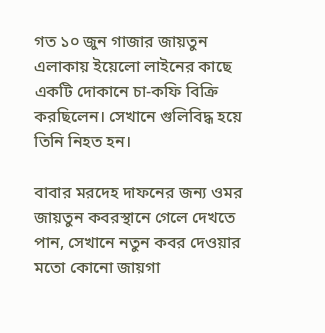গত ১০ জুন গাজার জায়তুন এলাকায় ইয়েলো লাইনের কাছে একটি দোকানে চা-কফি বিক্রি করছিলেন। সেখানে গুলিবিদ্ধ হয়ে তিনি নিহত হন।

বাবার মরদেহ দাফনের জন্য ওমর জায়তুন কবরস্থানে গেলে দেখতে পান, সেখানে নতুন কবর দেওয়ার মতো কোনো জায়গা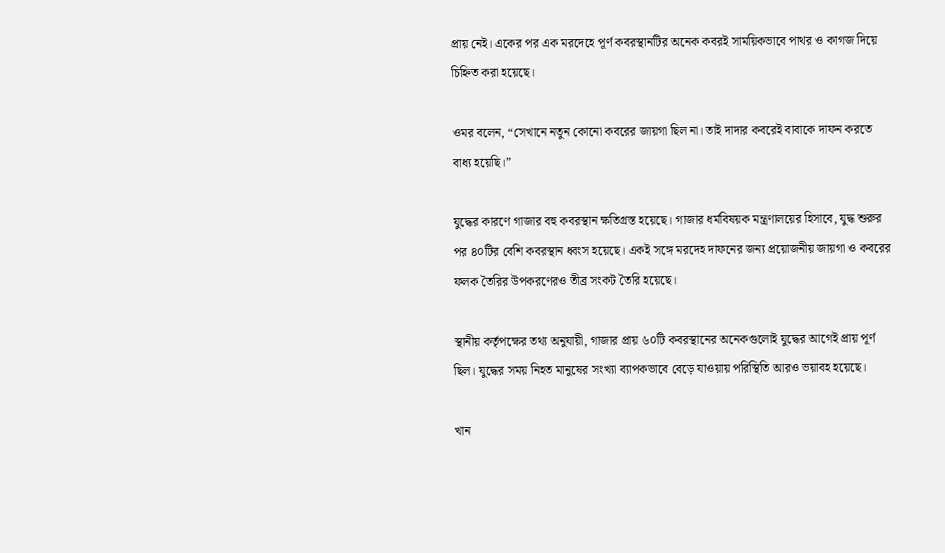প্রায় নেই। একের পর এক মরদেহে পূর্ণ কবরস্থানটির অনেক কবরই সাময়িকভাবে পাথর ও কাগজ দিয়ে চিহ্নিত করা হয়েছে।

ওমর বলেন, “সেখানে নতুন কোনো কবরের জায়গা ছিল না। তাই দাদার কবরেই বাবাকে দাফন করতে বাধ্য হয়েছি।”

যুদ্ধের কারণে গাজার বহু কবরস্থান ক্ষতিগ্রস্ত হয়েছে। গাজার ধর্মবিষয়ক মন্ত্রণালয়ের হিসাবে, যুদ্ধ শুরুর পর ৪০টির বেশি কবরস্থান ধ্বংস হয়েছে। একই সঙ্গে মরদেহ দাফনের জন্য প্রয়োজনীয় জায়গা ও কবরের ফলক তৈরির উপকরণেরও তীব্র সংকট তৈরি হয়েছে।

স্থানীয় কর্তৃপক্ষের তথ্য অনুযায়ী, গাজার প্রায় ৬০টি কবরস্থানের অনেকগুলোই যুদ্ধের আগেই প্রায় পূর্ণ ছিল। যুদ্ধের সময় নিহত মানুষের সংখ্যা ব্যাপকভাবে বেড়ে যাওয়ায় পরিস্থিতি আরও ভয়াবহ হয়েছে।

খান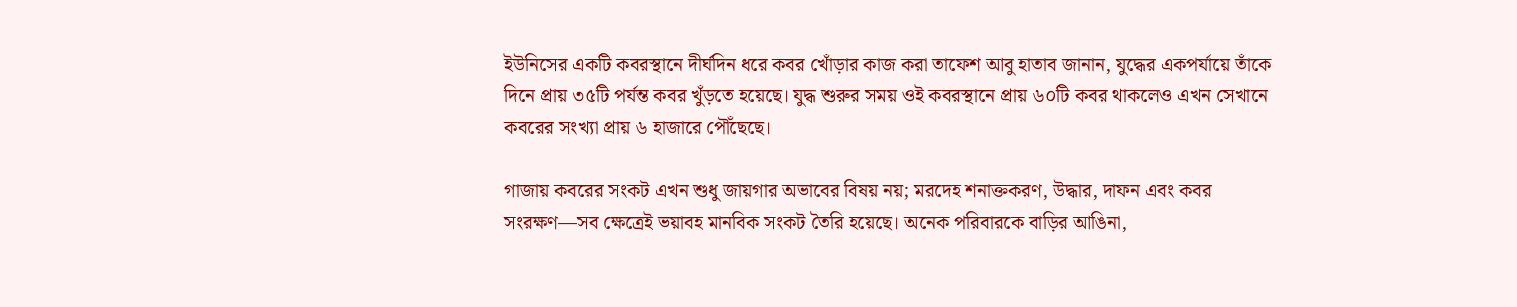ইউনিসের একটি কবরস্থানে দীর্ঘদিন ধরে কবর খোঁড়ার কাজ করা তাফেশ আবু হাতাব জানান, যুদ্ধের একপর্যায়ে তাঁকে দিনে প্রায় ৩৫টি পর্যন্ত কবর খুঁড়তে হয়েছে। যুদ্ধ শুরুর সময় ওই কবরস্থানে প্রায় ৬০টি কবর থাকলেও এখন সেখানে কবরের সংখ্যা প্রায় ৬ হাজারে পৌঁছেছে।

গাজায় কবরের সংকট এখন শুধু জায়গার অভাবের বিষয় নয়; মরদেহ শনাক্তকরণ, উদ্ধার, দাফন এবং কবর সংরক্ষণ—সব ক্ষেত্রেই ভয়াবহ মানবিক সংকট তৈরি হয়েছে। অনেক পরিবারকে বাড়ির আঙিনা,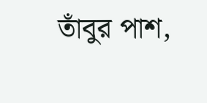তাঁবুর পাশ,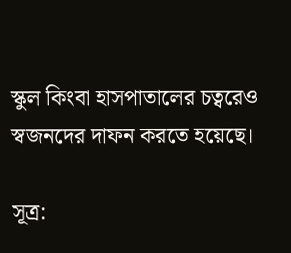স্কুল কিংবা হাসপাতালের চত্বরেও স্বজনদের দাফন করতে হয়েছে।

সূত্র: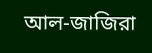আল-জাজিরা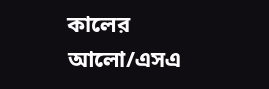কালের আলো/এসএ